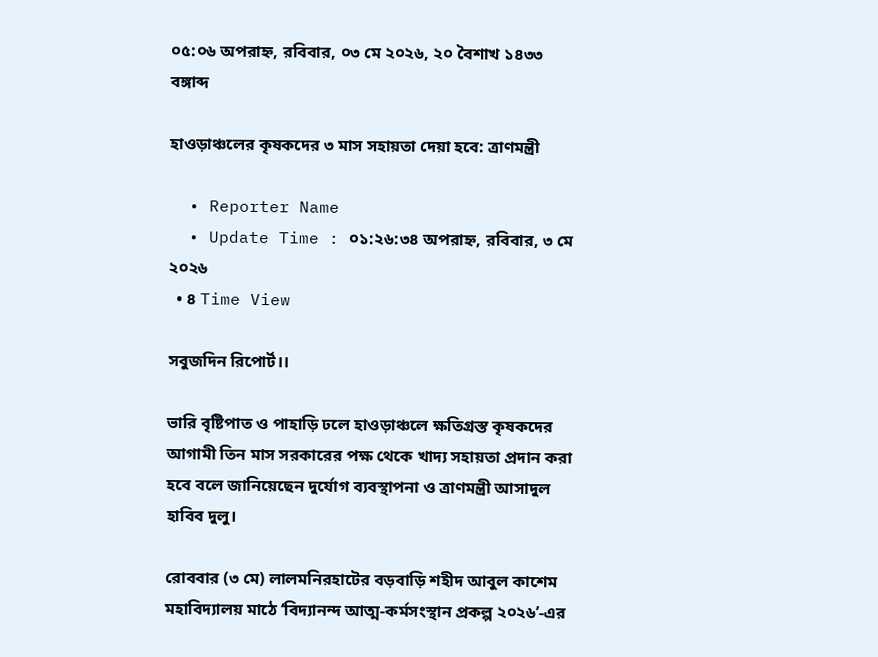০৫:০৬ অপরাহ্ন, রবিবার, ০৩ মে ২০২৬, ২০ বৈশাখ ১৪৩৩ বঙ্গাব্দ

হাওড়াঞ্চলের কৃষকদের ৩ মাস সহায়তা দেয়া হবে: ত্রাণমন্ত্রী

  • Reporter Name
  • Update Time : ০১:২৬:৩৪ অপরাহ্ন, রবিবার, ৩ মে ২০২৬
  • ৪ Time View

সবুজদিন রিপোর্ট।।

ভারি বৃষ্টিপাত ও পাহাড়ি ঢলে হাওড়াঞ্চলে ক্ষতিগ্রস্ত কৃষকদের আগামী তিন মাস সরকারের পক্ষ থেকে খাদ্য সহায়তা প্রদান করা হবে বলে জানিয়েছেন দুর্যোগ ব্যবস্থাপনা ও ত্রাণমন্ত্রী আসাদুল হাবিব দুলু।

রোববার (৩ মে) লালমনিরহাটের বড়বাড়ি শহীদ আবুল কাশেম মহাবিদ্যালয় মাঠে ‘বিদ্যানন্দ আত্ম-কর্মসংস্থান প্রকল্প ২০২৬’-এর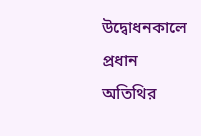উদ্বোধনকালে প্রধান অতিথির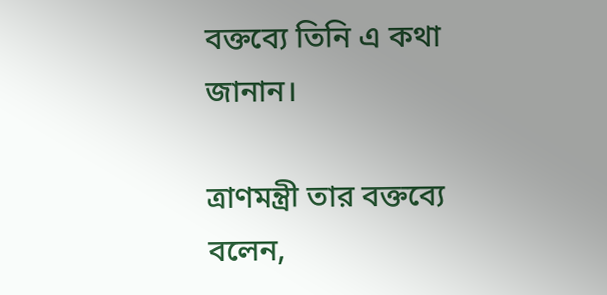বক্তব্যে তিনি এ কথা জানান।

ত্রাণমন্ত্রী তার বক্তব্যে বলেন,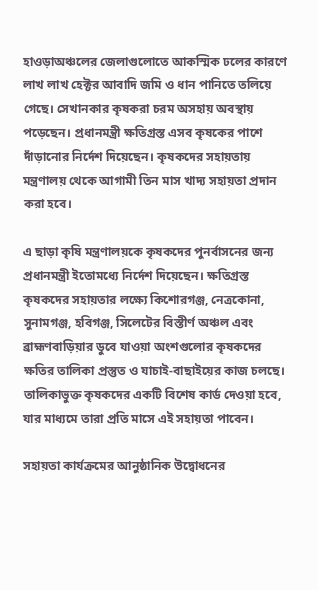হাওড়াঅঞ্চলের জেলাগুলোতে আকস্মিক ঢলের কারণে লাখ লাখ হেক্টর আবাদি জমি ও ধান পানিতে তলিয়ে গেছে। সেখানকার কৃষকরা চরম অসহায় অবস্থায় পড়েছেন। প্রধানমন্ত্রী ক্ষতিগ্রস্ত এসব কৃষকের পাশে দাঁড়ানোর নির্দেশ দিয়েছেন। কৃষকদের সহায়তায় মন্ত্রণালয় থেকে আগামী তিন মাস খাদ্য সহায়তা প্রদান করা হবে।

এ ছাড়া কৃষি মন্ত্রণালয়কে কৃষকদের পুনর্বাসনের জন্য প্রধানমন্ত্রী ইতোমধ্যে নির্দেশ দিয়েছেন। ক্ষতিগ্রস্ত কৃষকদের সহায়তার লক্ষ্যে কিশোরগঞ্জ, নেত্রকোনা, সুনামগঞ্জ, হবিগঞ্জ, সিলেটের বিস্তীর্ণ অঞ্চল এবং ব্রাহ্মণবাড়িয়ার ডুবে যাওয়া অংশগুলোর কৃষকদের ক্ষতির তালিকা প্রস্তুত ও যাচাই-বাছাইয়ের কাজ চলছে। তালিকাভুক্ত কৃষকদের একটি বিশেষ কার্ড দেওয়া হবে, যার মাধ্যমে তারা প্রতি মাসে এই সহায়তা পাবেন।

সহায়তা কার্যক্রমের আনুষ্ঠানিক উদ্বোধনের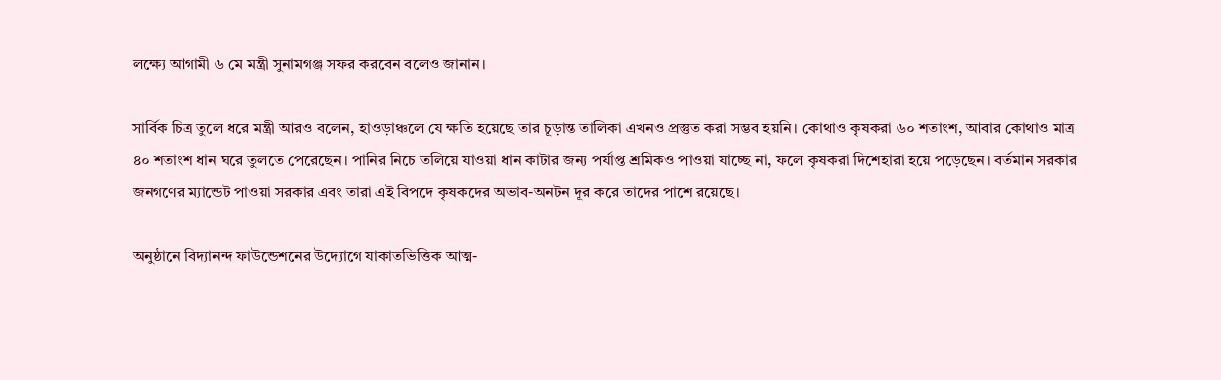লক্ষ্যে আগামী ৬ মে মন্ত্রী সুনামগঞ্জ সফর করবেন বলেও জানান।

সার্বিক চিত্র তুলে ধরে মন্ত্রী আরও বলেন, হাওড়াঞ্চলে যে ক্ষতি হয়েছে তার চূড়ান্ত তালিকা এখনও প্রস্তুত করা সম্ভব হয়নি। কোথাও কৃষকরা ৬০ শতাংশ, আবার কোথাও মাত্র ৪০ শতাংশ ধান ঘরে তুলতে পেরেছেন। পানির নিচে তলিয়ে যাওয়া ধান কাটার জন্য পর্যাপ্ত শ্রমিকও পাওয়া যাচ্ছে না, ফলে কৃষকরা দিশেহারা হয়ে পড়েছেন। বর্তমান সরকার জনগণের ম্যান্ডেট পাওয়া সরকার এবং তারা এই বিপদে কৃষকদের অভাব-অনটন দূর করে তাদের পাশে রয়েছে।

অনুষ্ঠানে বিদ্যানন্দ ফাউন্ডেশনের উদ্যোগে যাকাতভিত্তিক আত্ম-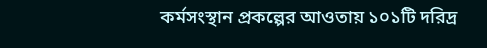কর্মসংস্থান প্রকল্পের আওতায় ১০১টি দরিদ্র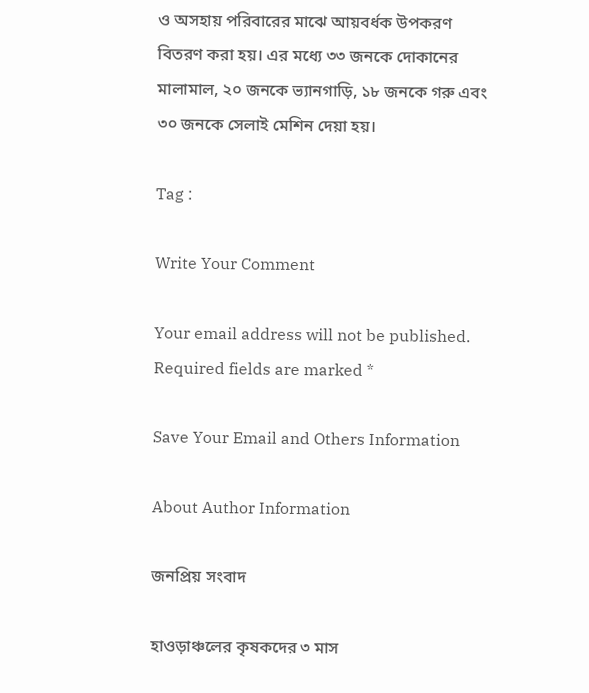ও অসহায় পরিবারের মাঝে আয়বর্ধক উপকরণ বিতরণ করা হয়। এর মধ্যে ৩৩ জনকে দোকানের মালামাল, ২০ জনকে ভ্যানগাড়ি, ১৮ জনকে গরু এবং ৩০ জনকে সেলাই মেশিন দেয়া হয়।

Tag :

Write Your Comment

Your email address will not be published. Required fields are marked *

Save Your Email and Others Information

About Author Information

জনপ্রিয় সংবাদ

হাওড়াঞ্চলের কৃষকদের ৩ মাস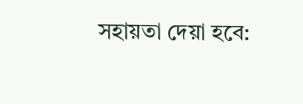সহায়তা দেয়া হবে: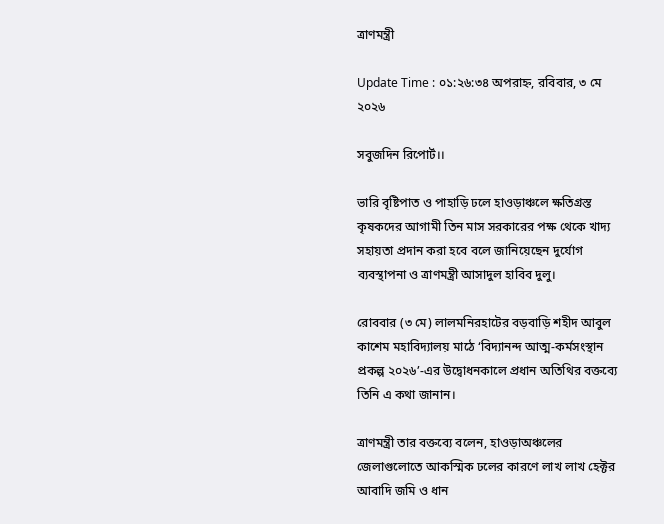ত্রাণমন্ত্রী

Update Time : ০১:২৬:৩৪ অপরাহ্ন, রবিবার, ৩ মে ২০২৬

সবুজদিন রিপোর্ট।।

ভারি বৃষ্টিপাত ও পাহাড়ি ঢলে হাওড়াঞ্চলে ক্ষতিগ্রস্ত কৃষকদের আগামী তিন মাস সরকারের পক্ষ থেকে খাদ্য সহায়তা প্রদান করা হবে বলে জানিয়েছেন দুর্যোগ ব্যবস্থাপনা ও ত্রাণমন্ত্রী আসাদুল হাবিব দুলু।

রোববার (৩ মে) লালমনিরহাটের বড়বাড়ি শহীদ আবুল কাশেম মহাবিদ্যালয় মাঠে ‘বিদ্যানন্দ আত্ম-কর্মসংস্থান প্রকল্প ২০২৬’-এর উদ্বোধনকালে প্রধান অতিথির বক্তব্যে তিনি এ কথা জানান।

ত্রাণমন্ত্রী তার বক্তব্যে বলেন, হাওড়াঅঞ্চলের জেলাগুলোতে আকস্মিক ঢলের কারণে লাখ লাখ হেক্টর আবাদি জমি ও ধান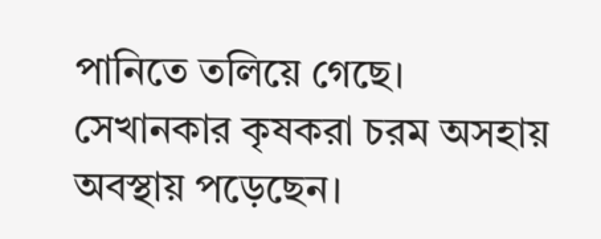পানিতে তলিয়ে গেছে। সেখানকার কৃষকরা চরম অসহায় অবস্থায় পড়েছেন।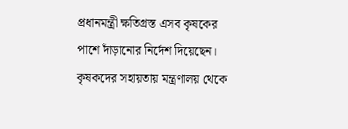প্রধানমন্ত্রী ক্ষতিগ্রস্ত এসব কৃষকের পাশে দাঁড়ানোর নির্দেশ দিয়েছেন। কৃষকদের সহায়তায় মন্ত্রণালয় থেকে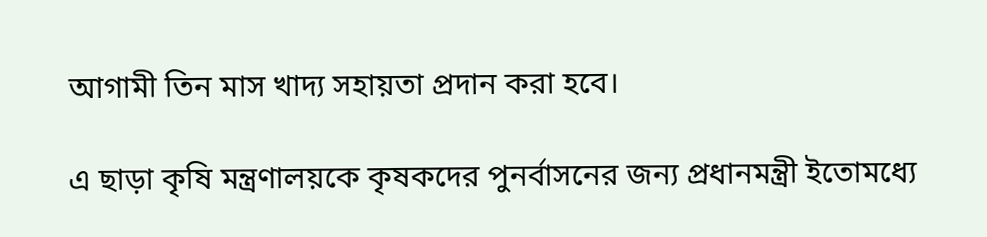আগামী তিন মাস খাদ্য সহায়তা প্রদান করা হবে।

এ ছাড়া কৃষি মন্ত্রণালয়কে কৃষকদের পুনর্বাসনের জন্য প্রধানমন্ত্রী ইতোমধ্যে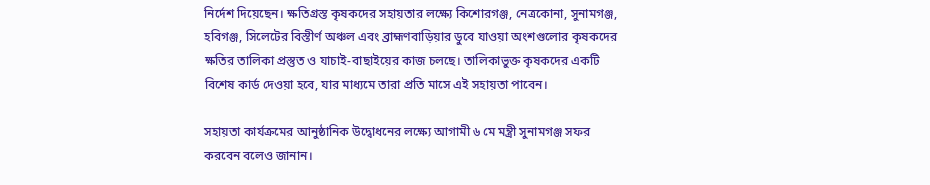নির্দেশ দিয়েছেন। ক্ষতিগ্রস্ত কৃষকদের সহায়তার লক্ষ্যে কিশোরগঞ্জ, নেত্রকোনা, সুনামগঞ্জ, হবিগঞ্জ, সিলেটের বিস্তীর্ণ অঞ্চল এবং ব্রাহ্মণবাড়িয়ার ডুবে যাওয়া অংশগুলোর কৃষকদের ক্ষতির তালিকা প্রস্তুত ও যাচাই-বাছাইয়ের কাজ চলছে। তালিকাভুক্ত কৃষকদের একটি বিশেষ কার্ড দেওয়া হবে, যার মাধ্যমে তারা প্রতি মাসে এই সহায়তা পাবেন।

সহায়তা কার্যক্রমের আনুষ্ঠানিক উদ্বোধনের লক্ষ্যে আগামী ৬ মে মন্ত্রী সুনামগঞ্জ সফর করবেন বলেও জানান।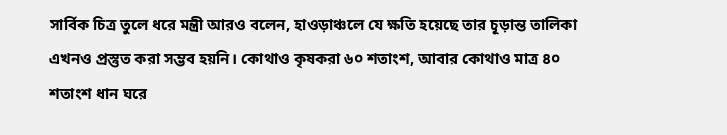সার্বিক চিত্র তুলে ধরে মন্ত্রী আরও বলেন, হাওড়াঞ্চলে যে ক্ষতি হয়েছে তার চূড়ান্ত তালিকা এখনও প্রস্তুত করা সম্ভব হয়নি। কোথাও কৃষকরা ৬০ শতাংশ, আবার কোথাও মাত্র ৪০ শতাংশ ধান ঘরে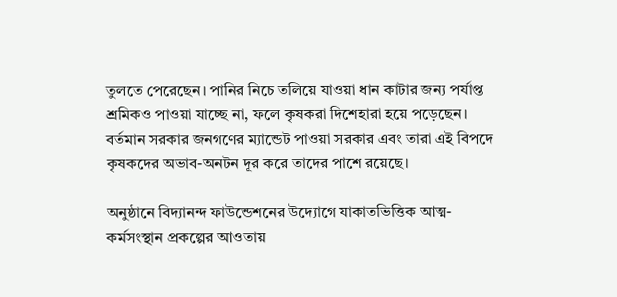তুলতে পেরেছেন। পানির নিচে তলিয়ে যাওয়া ধান কাটার জন্য পর্যাপ্ত শ্রমিকও পাওয়া যাচ্ছে না, ফলে কৃষকরা দিশেহারা হয়ে পড়েছেন। বর্তমান সরকার জনগণের ম্যান্ডেট পাওয়া সরকার এবং তারা এই বিপদে কৃষকদের অভাব-অনটন দূর করে তাদের পাশে রয়েছে।

অনুষ্ঠানে বিদ্যানন্দ ফাউন্ডেশনের উদ্যোগে যাকাতভিত্তিক আত্ম-কর্মসংস্থান প্রকল্পের আওতায়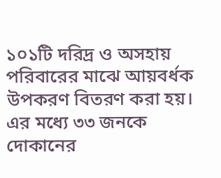১০১টি দরিদ্র ও অসহায় পরিবারের মাঝে আয়বর্ধক উপকরণ বিতরণ করা হয়। এর মধ্যে ৩৩ জনকে দোকানের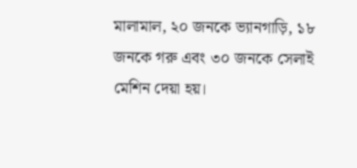মালামাল, ২০ জনকে ভ্যানগাড়ি, ১৮ জনকে গরু এবং ৩০ জনকে সেলাই মেশিন দেয়া হয়।